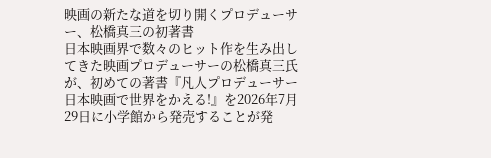映画の新たな道を切り開くプロデューサー、松橋真三の初著書
日本映画界で数々のヒット作を生み出してきた映画プロデューサーの松橋真三氏が、初めての著書『凡人プロデューサー 日本映画で世界をかえる!』を2026年7月29日に小学館から発売することが発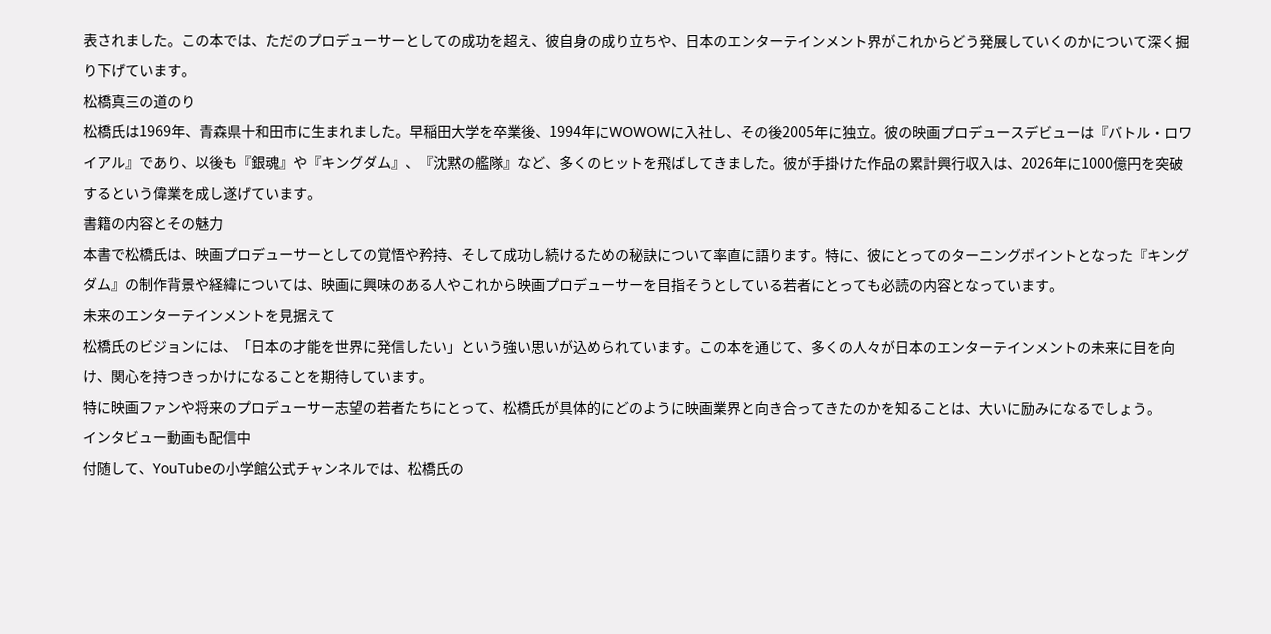表されました。この本では、ただのプロデューサーとしての成功を超え、彼自身の成り立ちや、日本のエンターテインメント界がこれからどう発展していくのかについて深く掘り下げています。
松橋真三の道のり
松橋氏は1969年、青森県十和田市に生まれました。早稲田大学を卒業後、1994年にWOWOWに入社し、その後2005年に独立。彼の映画プロデュースデビューは『バトル・ロワイアル』であり、以後も『銀魂』や『キングダム』、『沈黙の艦隊』など、多くのヒットを飛ばしてきました。彼が手掛けた作品の累計興行収入は、2026年に1000億円を突破するという偉業を成し遂げています。
書籍の内容とその魅力
本書で松橋氏は、映画プロデューサーとしての覚悟や矜持、そして成功し続けるための秘訣について率直に語ります。特に、彼にとってのターニングポイントとなった『キングダム』の制作背景や経緯については、映画に興味のある人やこれから映画プロデューサーを目指そうとしている若者にとっても必読の内容となっています。
未来のエンターテインメントを見据えて
松橋氏のビジョンには、「日本の才能を世界に発信したい」という強い思いが込められています。この本を通じて、多くの人々が日本のエンターテインメントの未来に目を向け、関心を持つきっかけになることを期待しています。
特に映画ファンや将来のプロデューサー志望の若者たちにとって、松橋氏が具体的にどのように映画業界と向き合ってきたのかを知ることは、大いに励みになるでしょう。
インタビュー動画も配信中
付随して、YouTubeの小学館公式チャンネルでは、松橋氏の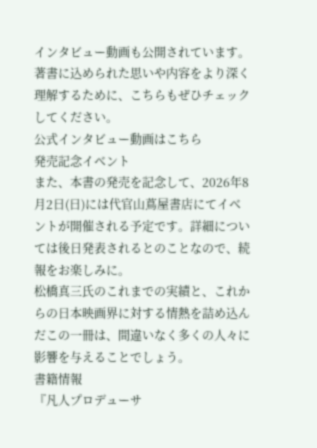インタビュー動画も公開されています。著書に込められた思いや内容をより深く理解するために、こちらもぜひチェックしてください。
公式インタビュー動画はこちら
発売記念イベント
また、本書の発売を記念して、2026年8月2日(日)には代官山蔦屋書店にてイベントが開催される予定です。詳細については後日発表されるとのことなので、続報をお楽しみに。
松橋真三氏のこれまでの実績と、これからの日本映画界に対する情熱を詰め込んだこの一冊は、間違いなく多くの人々に影響を与えることでしょう。
書籍情報
『凡人プロデューサ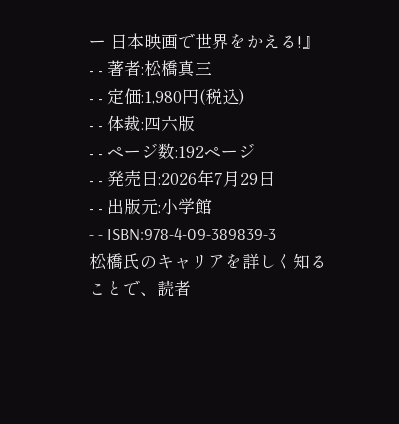ー 日本映画で世界をかえる!』
- - 著者:松橋真三
- - 定価:1,980円(税込)
- - 体裁:四六版
- - ページ数:192ページ
- - 発売日:2026年7月29日
- - 出版元:小学館
- - ISBN:978-4-09-389839-3
松橋氏のキャリアを詳しく知ることで、読者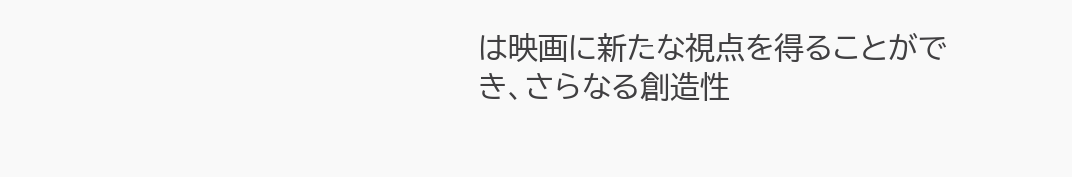は映画に新たな視点を得ることができ、さらなる創造性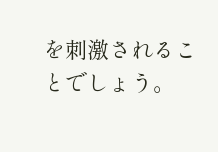を刺激されることでしょう。